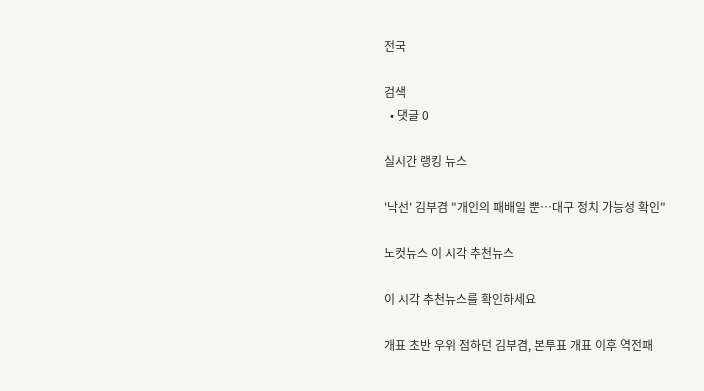전국

검색
  • 댓글 0

실시간 랭킹 뉴스

'낙선' 김부겸 "개인의 패배일 뿐…대구 정치 가능성 확인"

노컷뉴스 이 시각 추천뉴스

이 시각 추천뉴스를 확인하세요

개표 초반 우위 점하던 김부겸, 본투표 개표 이후 역전패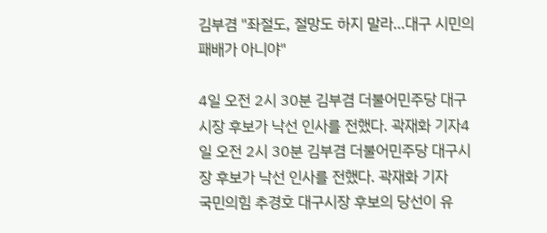김부겸 "좌절도, 절망도 하지 말라…대구 시민의 패배가 아니야"

4일 오전 2시 30분 김부겸 더불어민주당 대구시장 후보가 낙선 인사를 전했다. 곽재화 기자4일 오전 2시 30분 김부겸 더불어민주당 대구시장 후보가 낙선 인사를 전했다. 곽재화 기자
국민의힘 추경호 대구시장 후보의 당선이 유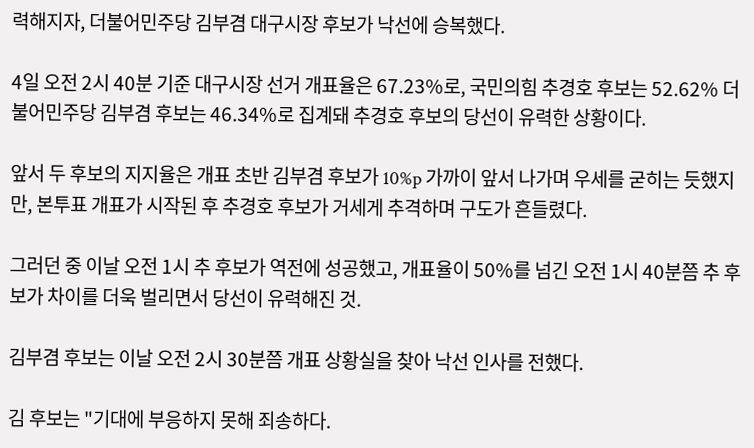력해지자, 더불어민주당 김부겸 대구시장 후보가 낙선에 승복했다.

4일 오전 2시 40분 기준 대구시장 선거 개표율은 67.23%로, 국민의힘 추경호 후보는 52.62% 더불어민주당 김부겸 후보는 46.34%로 집계돼 추경호 후보의 당선이 유력한 상황이다.

앞서 두 후보의 지지율은 개표 초반 김부겸 후보가 10%p 가까이 앞서 나가며 우세를 굳히는 듯했지만, 본투표 개표가 시작된 후 추경호 후보가 거세게 추격하며 구도가 흔들렸다.

그러던 중 이날 오전 1시 추 후보가 역전에 성공했고, 개표율이 50%를 넘긴 오전 1시 40분쯤 추 후보가 차이를 더욱 벌리면서 당선이 유력해진 것.

김부겸 후보는 이날 오전 2시 30분쯤 개표 상황실을 찾아 낙선 인사를 전했다.

김 후보는 "기대에 부응하지 못해 죄송하다.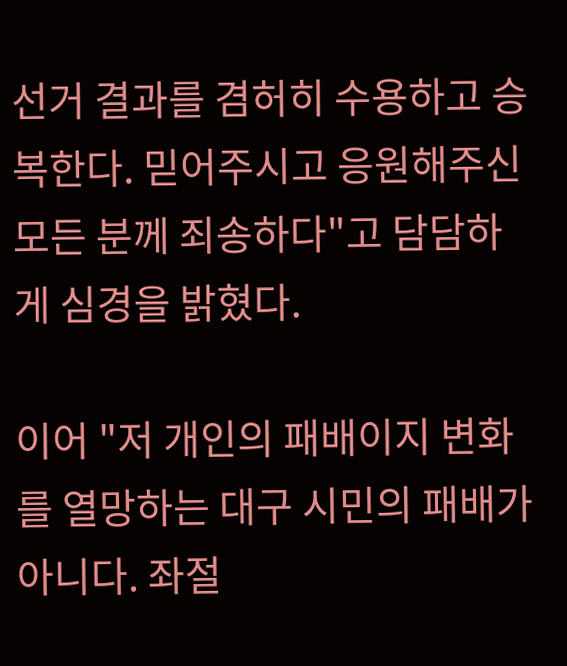선거 결과를 겸허히 수용하고 승복한다. 믿어주시고 응원해주신 모든 분께 죄송하다"고 담담하게 심경을 밝혔다.

이어 "저 개인의 패배이지 변화를 열망하는 대구 시민의 패배가 아니다. 좌절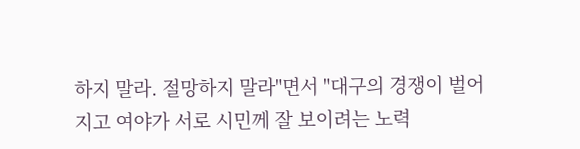하지 말라. 절망하지 말라"면서 "대구의 경쟁이 벌어지고 여야가 서로 시민께 잘 보이려는 노력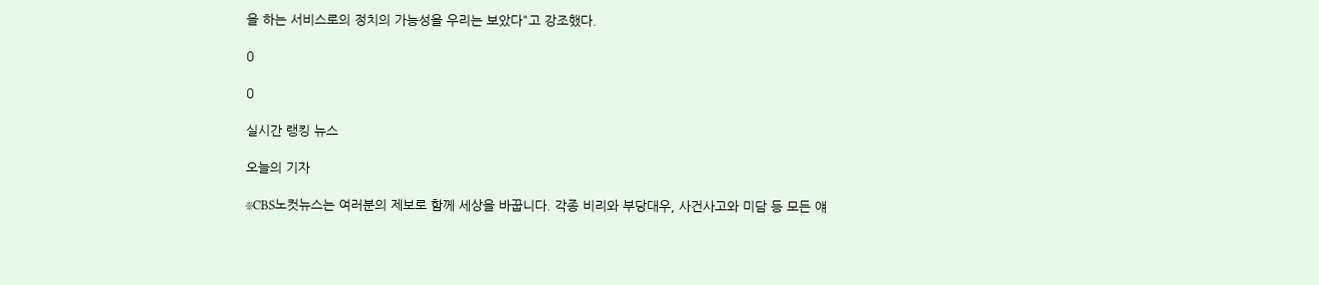을 하는 서비스로의 정치의 가능성을 우리는 보았다"고 강조했다.

0

0

실시간 랭킹 뉴스

오늘의 기자

※CBS노컷뉴스는 여러분의 제보로 함께 세상을 바꿉니다. 각종 비리와 부당대우, 사건사고와 미담 등 모든 얘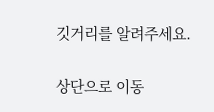깃거리를 알려주세요.

상단으로 이동